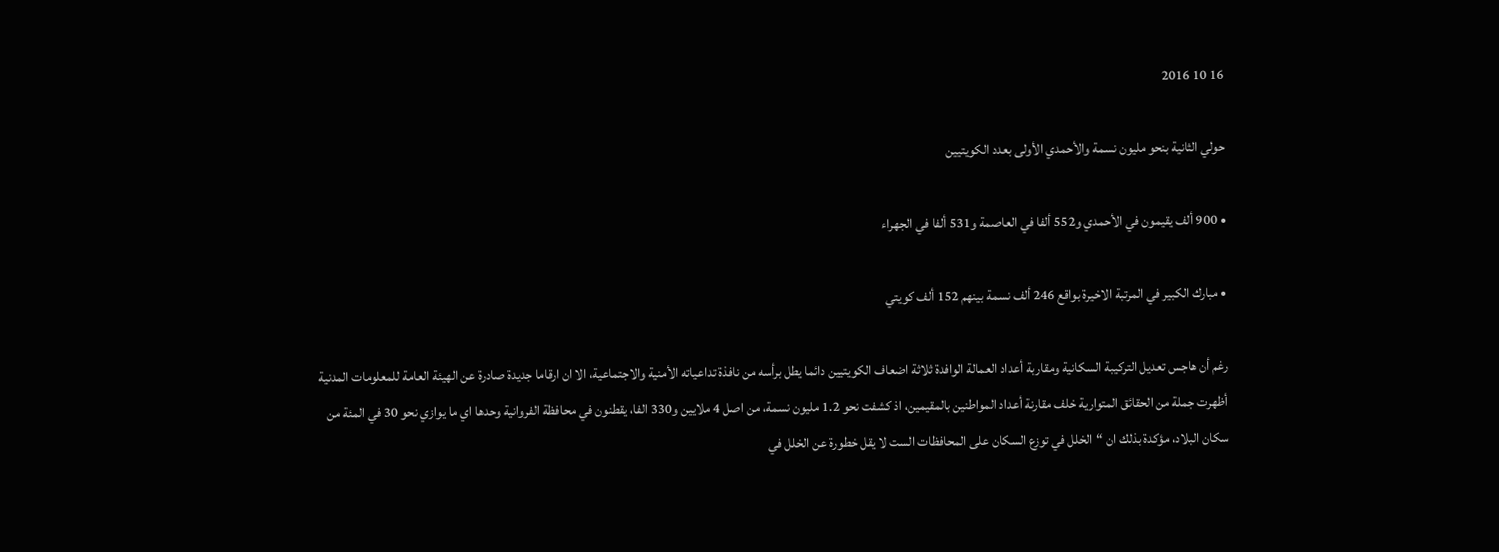16 10 2016

حولي الثانية بنحو مليون نسمة والأحمدي الأولى بعدد الكويتيين

• 900 ألف يقيمون في الأحمدي و552 ألفا في العاصمة و531 ألفا في الجهراء

• مبارك الكبير في المرتبة الاخيرة بواقع 246 ألف نسمة بينهم 152 ألف كويتي

رغم أن هاجس تعديل التركيبة السكانية ومقاربة أعداد العمالة الوافدة ثلاثة اضعاف الكويتيين دائما يطل برأسه من نافذة تداعياته الأمنية والاجتماعية، الا ان ارقاما جديدة صادرة عن الهيئة العامة للمعلومات المدنية أظهرت جملة من الحقائق المتوارية خلف مقارنة أعداد المواطنين بالمقيمين، اذ كشفت نحو 1.2 مليون نسمة، من اصل 4 ملايين و330 الفا، يقطنون في محافظة الفروانية وحدها اي ما يوازي نحو 30 في المئة من سكان البلاد، مؤكدة بذلك ان “الخلل في توزع السكان على المحافظات الست لا يقل خطورة عن الخلل في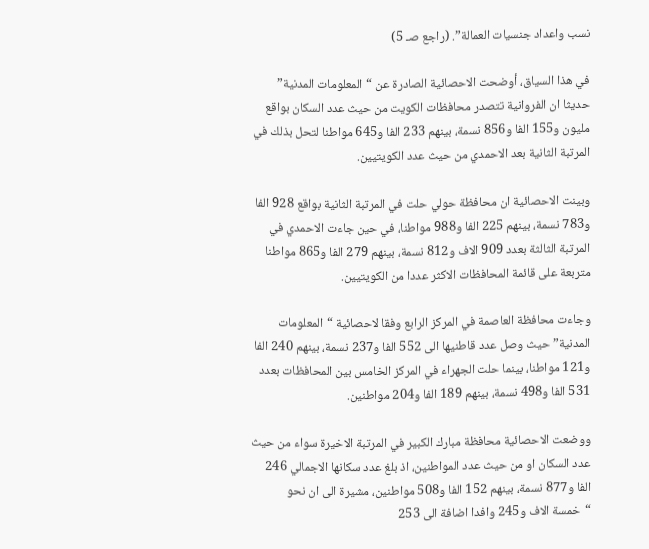نسب واعداد جنسيات العمالة”. (راجع صـ 5)

في هذا السياق، أوضحت الاحصائية الصادرة عن “المعلومات المدنية” حديثا ان الفروانية تتصدر محافظات الكويت من حيث عدد السكان بواقع مليون و155 الفا و856 نسمة، بينهم 233 الفا و645 مواطنا لتحل بذلك في المرتبة الثانية بعد الاحمدي من حيث عدد الكويتيين.

وبينت الاحصائية ان محافظة حولي حلت في المرتبة الثانية بواقع 928 الفا و783 نسمة، بينهم 225 الفا و988 مواطنا، في حين جاءت الاحمدي في المرتبة الثالثة بعدد 909 الاف و812 نسمة، بينهم 279 الفا و865 مواطنا متربعة على قائمة المحافظات الاكثر عددا من الكويتيين.

وجاءت محافظة العاصمة في المركز الرابع وفقا لاحصائية “المعلومات المدنية” حيث وصل عدد قاطنيها الى 552 الفا و237 نسمة، بينهم 240 الفا و121 مواطنا، بينما حلت الجهراء في المركز الخامس بين المحافظات بعدد 531 الفا و498 نسمة، بينهم 189 الفا و204 مواطنين.

ووضعت الاحصائية محافظة مبارك الكبير في المرتبة الاخيرة سواء من حيث عدد السكان او من حيث عدد المواطنين، اذ بلغ عدد سكانها الاجمالي 246 الفا و877 نسمة، بينهم 152 الفا و508 مواطنين، مشيرة الى ان نحو “خمسة الاف و245 وافدا اضافة الى 253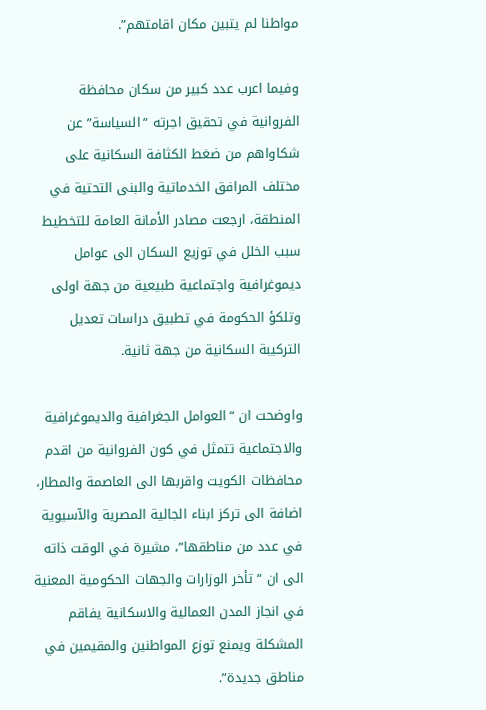مواطنا لم يتبين مكان اقامتهم”.

وفيما اعرب عدد كبير من سكان محافظة الفروانية في تحقيق اجرته “السياسة” عن شكاواهم من ضغط الكثافة السكانية على مختلف المرافق الخدماتية والبنى التحتية في المنطقة، ارجعت مصادر الأمانة العامة للتخطيط سبب الخلل في توزيع السكان الى عوامل ديموغرافية واجتماعية طبيعية من جهة اولى وتلكؤ الحكومة في تطبيق دراسات تعديل التركيبة السكانية من جهة ثانية.

واوضحت ان “العوامل الجغرافية والديموغرافية والاجتماعية تتمثل في كون الفروانية من اقدم محافظات الكويت واقربها الى العاصمة والمطار، اضافة الى تركز ابناء الجالية المصرية والآسيوية في عدد من مناطقها”، مشيرة في الوقت ذاته الى ان “تأخر الوزارات والجهات الحكومية المعنية في انجاز المدن العمالية والاسكانية يفاقم المشكلة ويمنع توزع المواطنين والمقيمين في مناطق جديدة”.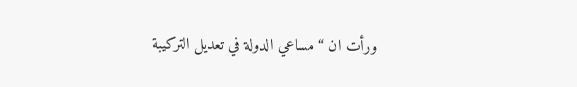ورأت ان “مساعي الدولة في تعديل التركيبة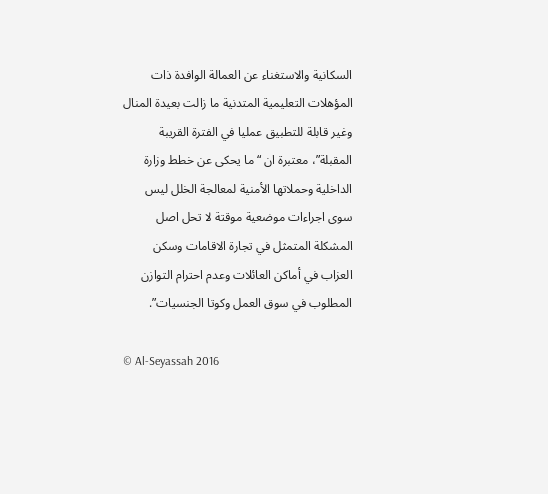السكانية والاستغناء عن العمالة الوافدة ذات المؤهلات التعليمية المتدنية ما زالت بعيدة المنال وغير قابلة للتطبيق عمليا في الفترة القريبة المقبلة”، معتبرة ان “ما يحكى عن خطط وزارة الداخلية وحملاتها الأمنية لمعالجة الخلل ليس سوى اجراءات موضعية موقتة لا تحل اصل المشكلة المتمثل في تجارة الاقامات وسكن العزاب في أماكن العائلات وعدم احترام التوازن المطلوب في سوق العمل وكوتا الجنسيات”.

© Al-Seyassah 2016